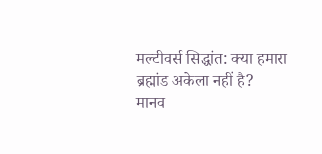मल्टीवर्स सिद्धांत: क्या हमारा ब्रह्मांड अकेला नहीं है?
मानव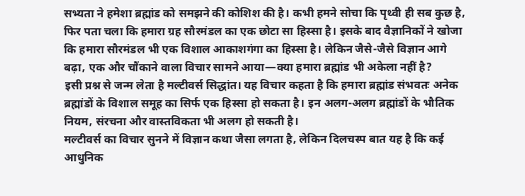सभ्यता ने हमेशा ब्रह्मांड को समझने की कोशिश की है। कभी हमने सोचा कि पृथ्वी ही सब कुछ है, फिर पता चला कि हमारा ग्रह सौरमंडल का एक छोटा सा हिस्सा है। इसके बाद वैज्ञानिकों ने खोजा कि हमारा सौरमंडल भी एक विशाल आकाशगंगा का हिस्सा है। लेकिन जैसे-जैसे विज्ञान आगे बढ़ा, एक और चौंकाने वाला विचार सामने आया—क्या हमारा ब्रह्मांड भी अकेला नहीं है?
इसी प्रश्न से जन्म लेता है मल्टीवर्स सिद्धांत। यह विचार कहता है कि हमारा ब्रह्मांड संभवतः अनेक ब्रह्मांडों के विशाल समूह का सिर्फ एक हिस्सा हो सकता है। इन अलग-अलग ब्रह्मांडों के भौतिक नियम, संरचना और वास्तविकता भी अलग हो सकती है।
मल्टीवर्स का विचार सुनने में विज्ञान कथा जैसा लगता है, लेकिन दिलचस्प बात यह है कि कई आधुनिक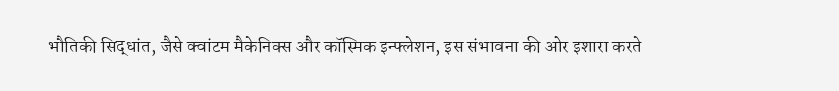भौतिकी सिद्धांत, जैसे क्वांटम मैकेनिक्स और कॉस्मिक इन्फ्लेशन, इस संभावना की ओर इशारा करते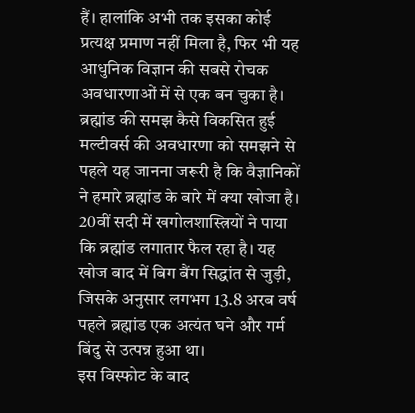हैं। हालांकि अभी तक इसका कोई प्रत्यक्ष प्रमाण नहीं मिला है, फिर भी यह आधुनिक विज्ञान की सबसे रोचक अवधारणाओं में से एक बन चुका है।
ब्रह्मांड की समझ कैसे विकसित हुई
मल्टीवर्स की अवधारणा को समझने से पहले यह जानना जरूरी है कि वैज्ञानिकों ने हमारे ब्रह्मांड के बारे में क्या खोजा है।
20वीं सदी में खगोलशास्त्रियों ने पाया कि ब्रह्मांड लगातार फैल रहा है। यह खोज बाद में बिग बैंग सिद्धांत से जुड़ी, जिसके अनुसार लगभग 13.8 अरब वर्ष पहले ब्रह्मांड एक अत्यंत घने और गर्म बिंदु से उत्पन्न हुआ था।
इस विस्फोट के बाद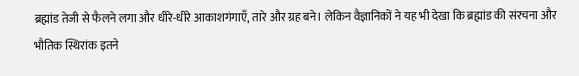ब्रह्मांड तेजी से फैलने लगा और धीरे-धीरे आकाशगंगाएँ, तारे और ग्रह बने। लेकिन वैज्ञानिकों ने यह भी देखा कि ब्रह्मांड की संरचना और भौतिक स्थिरांक इतने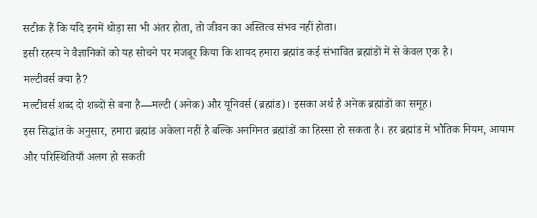सटीक हैं कि यदि इनमें थोड़ा सा भी अंतर होता, तो जीवन का अस्तित्व संभव नहीं होता।
इसी रहस्य ने वैज्ञानिकों को यह सोचने पर मजबूर किया कि शायद हमारा ब्रह्मांड कई संभावित ब्रह्मांडों में से केवल एक है।
मल्टीवर्स क्या है?
मल्टीवर्स शब्द दो शब्दों से बना है—मल्टी (अनेक) और यूनिवर्स (ब्रह्मांड)। इसका अर्थ है अनेक ब्रह्मांडों का समूह।
इस सिद्धांत के अनुसार, हमारा ब्रह्मांड अकेला नहीं है बल्कि अनगिनत ब्रह्मांडों का हिस्सा हो सकता है। हर ब्रह्मांड में भौतिक नियम, आयाम और परिस्थितियाँ अलग हो सकती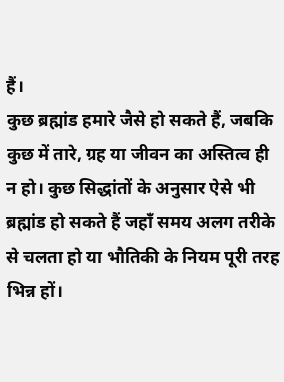हैं।
कुछ ब्रह्मांड हमारे जैसे हो सकते हैं, जबकि कुछ में तारे, ग्रह या जीवन का अस्तित्व ही न हो। कुछ सिद्धांतों के अनुसार ऐसे भी ब्रह्मांड हो सकते हैं जहाँ समय अलग तरीके से चलता हो या भौतिकी के नियम पूरी तरह भिन्न हों।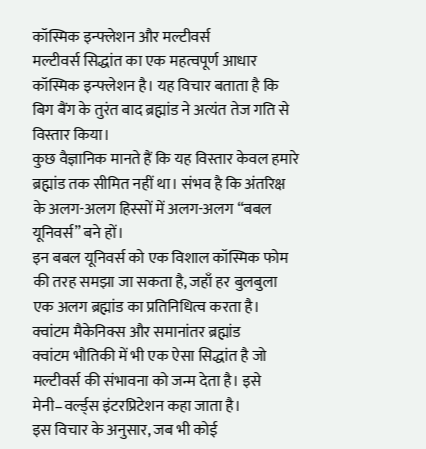कॉस्मिक इन्फ्लेशन और मल्टीवर्स
मल्टीवर्स सिद्धांत का एक महत्वपूर्ण आधार कॉस्मिक इन्फ्लेशन है। यह विचार बताता है कि बिग बैंग के तुरंत बाद ब्रह्मांड ने अत्यंत तेज गति से विस्तार किया।
कुछ वैज्ञानिक मानते हैं कि यह विस्तार केवल हमारे ब्रह्मांड तक सीमित नहीं था। संभव है कि अंतरिक्ष के अलग-अलग हिस्सों में अलग-अलग “बबल यूनिवर्स” बने हों।
इन बबल यूनिवर्स को एक विशाल कॉस्मिक फोम की तरह समझा जा सकता है, जहाँ हर बुलबुला एक अलग ब्रह्मांड का प्रतिनिधित्व करता है।
क्वांटम मैकेनिक्स और समानांतर ब्रह्मांड
क्वांटम भौतिकी में भी एक ऐसा सिद्धांत है जो मल्टीवर्स की संभावना को जन्म देता है। इसे मेनी–वर्ल्ड्स इंटरप्रिटेशन कहा जाता है।
इस विचार के अनुसार, जब भी कोई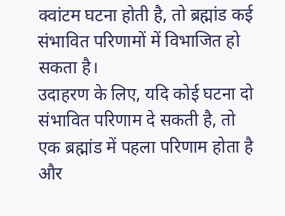क्वांटम घटना होती है, तो ब्रह्मांड कई संभावित परिणामों में विभाजित हो सकता है।
उदाहरण के लिए, यदि कोई घटना दो संभावित परिणाम दे सकती है, तो एक ब्रह्मांड में पहला परिणाम होता है और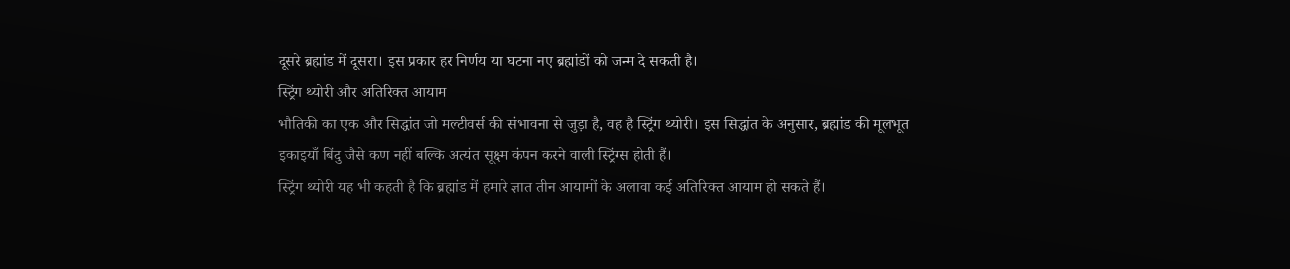दूसरे ब्रह्मांड में दूसरा। इस प्रकार हर निर्णय या घटना नए ब्रह्मांडों को जन्म दे सकती है।
स्ट्रिंग थ्योरी और अतिरिक्त आयाम
भौतिकी का एक और सिद्धांत जो मल्टीवर्स की संभावना से जुड़ा है, वह है स्ट्रिंग थ्योरी। इस सिद्धांत के अनुसार, ब्रह्मांड की मूलभूत इकाइयाँ बिंदु जैसे कण नहीं बल्कि अत्यंत सूक्ष्म कंपन करने वाली स्ट्रिंग्स होती हैं।
स्ट्रिंग थ्योरी यह भी कहती है कि ब्रह्मांड में हमारे ज्ञात तीन आयामों के अलावा कई अतिरिक्त आयाम हो सकते हैं।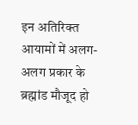इन अतिरिक्त आयामों में अलग-अलग प्रकार के ब्रह्मांड मौजूद हो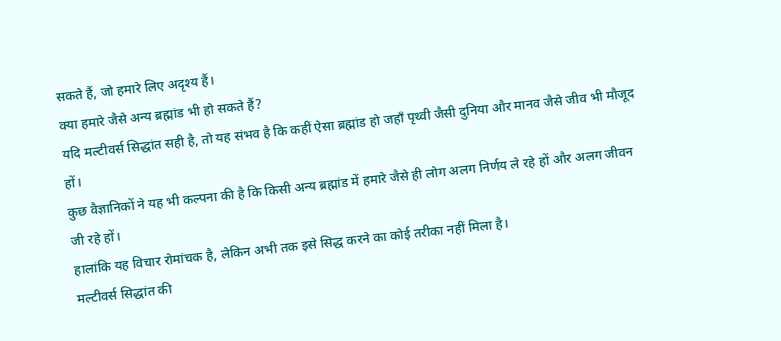सकते हैं, जो हमारे लिए अदृश्य हैं।
क्या हमारे जैसे अन्य ब्रह्मांड भी हो सकते हैं?
यदि मल्टीवर्स सिद्धांत सही है, तो यह संभव है कि कहीं ऐसा ब्रह्मांड हो जहाँ पृथ्वी जैसी दुनिया और मानव जैसे जीव भी मौजूद हों।
कुछ वैज्ञानिकों ने यह भी कल्पना की है कि किसी अन्य ब्रह्मांड में हमारे जैसे ही लोग अलग निर्णय ले रहे हों और अलग जीवन जी रहे हों।
हालांकि यह विचार रोमांचक है, लेकिन अभी तक इसे सिद्ध करने का कोई तरीका नहीं मिला है।
मल्टीवर्स सिद्धांत की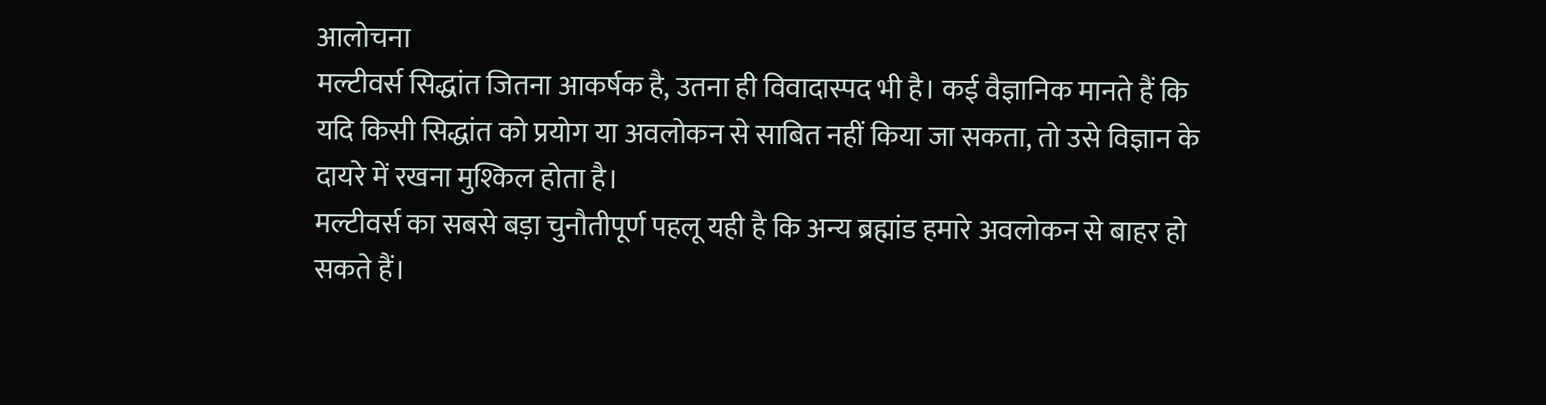आलोचना
मल्टीवर्स सिद्धांत जितना आकर्षक है, उतना ही विवादास्पद भी है। कई वैज्ञानिक मानते हैं कि यदि किसी सिद्धांत को प्रयोग या अवलोकन से साबित नहीं किया जा सकता, तो उसे विज्ञान के दायरे में रखना मुश्किल होता है।
मल्टीवर्स का सबसे बड़ा चुनौतीपूर्ण पहलू यही है कि अन्य ब्रह्मांड हमारे अवलोकन से बाहर हो सकते हैं।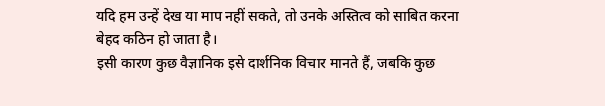यदि हम उन्हें देख या माप नहीं सकते, तो उनके अस्तित्व को साबित करना बेहद कठिन हो जाता है।
इसी कारण कुछ वैज्ञानिक इसे दार्शनिक विचार मानते हैं, जबकि कुछ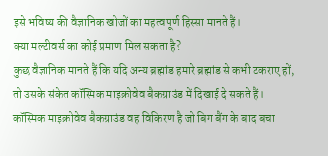इसे भविष्य की वैज्ञानिक खोजों का महत्वपूर्ण हिस्सा मानते हैं।
क्या मल्टीवर्स का कोई प्रमाण मिल सकता है?
कुछ वैज्ञानिक मानते हैं कि यदि अन्य ब्रह्मांड हमारे ब्रह्मांड से कभी टकराए हों, तो उसके संकेत कॉस्मिक माइक्रोवेव बैकग्राउंड में दिखाई दे सकते हैं।
कॉस्मिक माइक्रोवेव बैकग्राउंड वह विकिरण है जो बिग बैंग के बाद बचा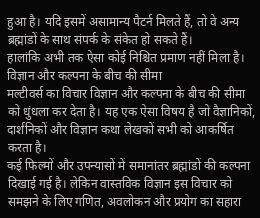हुआ है। यदि इसमें असामान्य पैटर्न मिलते हैं, तो वे अन्य ब्रह्मांडों के साथ संपर्क के संकेत हो सकते हैं।
हालांकि अभी तक ऐसा कोई निश्चित प्रमाण नहीं मिला है।
विज्ञान और कल्पना के बीच की सीमा
मल्टीवर्स का विचार विज्ञान और कल्पना के बीच की सीमा को धुंधला कर देता है। यह एक ऐसा विषय है जो वैज्ञानिकों, दार्शनिकों और विज्ञान कथा लेखकों सभी को आकर्षित करता है।
कई फिल्मों और उपन्यासों में समानांतर ब्रह्मांडों की कल्पना दिखाई गई है। लेकिन वास्तविक विज्ञान इस विचार को समझने के लिए गणित, अवलोकन और प्रयोग का सहारा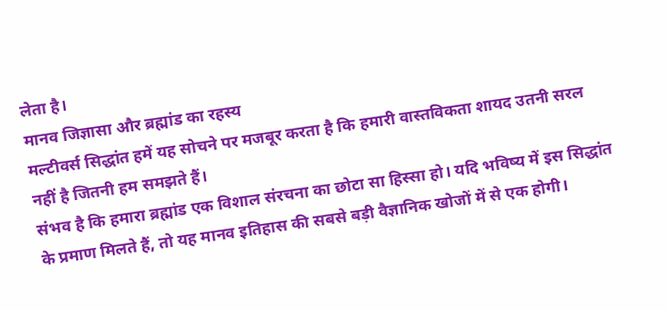लेता है।
मानव जिज्ञासा और ब्रह्मांड का रहस्य
मल्टीवर्स सिद्धांत हमें यह सोचने पर मजबूर करता है कि हमारी वास्तविकता शायद उतनी सरल नहीं है जितनी हम समझते हैं।
संभव है कि हमारा ब्रह्मांड एक विशाल संरचना का छोटा सा हिस्सा हो। यदि भविष्य में इस सिद्धांत के प्रमाण मिलते हैं, तो यह मानव इतिहास की सबसे बड़ी वैज्ञानिक खोजों में से एक होगी।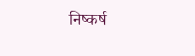निष्कर्ष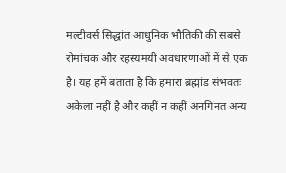मल्टीवर्स सिद्धांत आधुनिक भौतिकी की सबसे रोमांचक और रहस्यमयी अवधारणाओं में से एक है। यह हमें बताता है कि हमारा ब्रह्मांड संभवतः अकेला नहीं है और कहीं न कहीं अनगिनत अन्य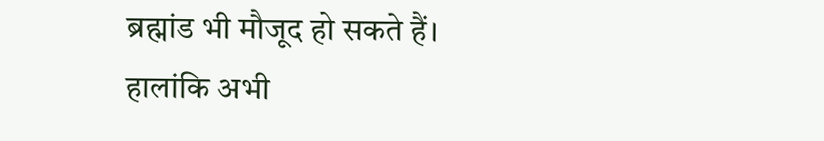ब्रह्मांड भी मौजूद हो सकते हैं।
हालांकि अभी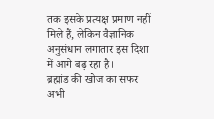तक इसके प्रत्यक्ष प्रमाण नहीं मिले हैं, लेकिन वैज्ञानिक अनुसंधान लगातार इस दिशा में आगे बढ़ रहा है।
ब्रह्मांड की खोज का सफर अभी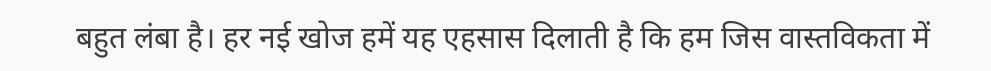बहुत लंबा है। हर नई खोज हमें यह एहसास दिलाती है कि हम जिस वास्तविकता में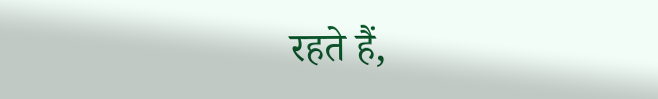रहते हैं,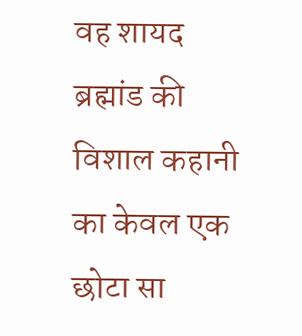वह शायद ब्रह्मांड की विशाल कहानी का केवल एक छोटा सा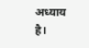अध्याय है।